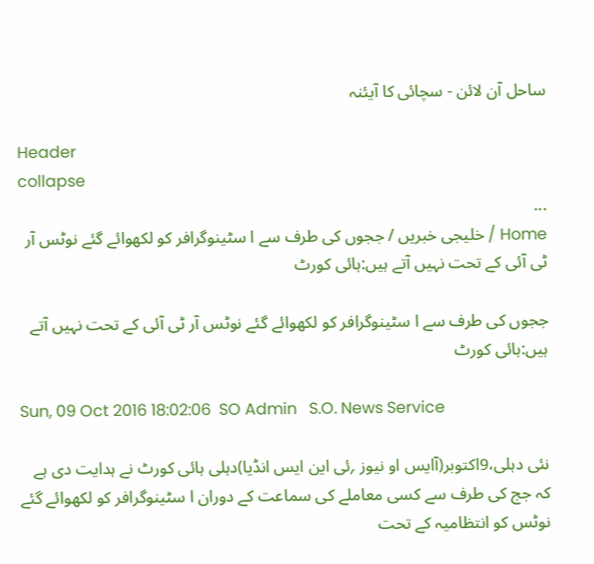ساحل آن لائن - سچائی کا آیئنہ

Header
collapse
...
Home / خلیجی خبریں / ججوں کی طرف سے ا سٹینوگرافر کو لکھوائے گئے نوٹس آر ٹی آئی کے تحت نہیں آتے ہیں:ہائی کورٹ

ججوں کی طرف سے ا سٹینوگرافر کو لکھوائے گئے نوٹس آر ٹی آئی کے تحت نہیں آتے ہیں:ہائی کورٹ

Sun, 09 Oct 2016 18:02:06  SO Admin   S.O. News Service

نئی دہلی،9اکتوبر(آایس او نیوز ؍ئی این ایس انڈیا)دہلی ہائی کورٹ نے ہدایت دی ہے کہ جج کی طرف سے کسی معاملے کی سماعت کے دوران ا سٹینوگرافر کو لکھوائے گئے نوٹس کو انتظامیہ کے تحت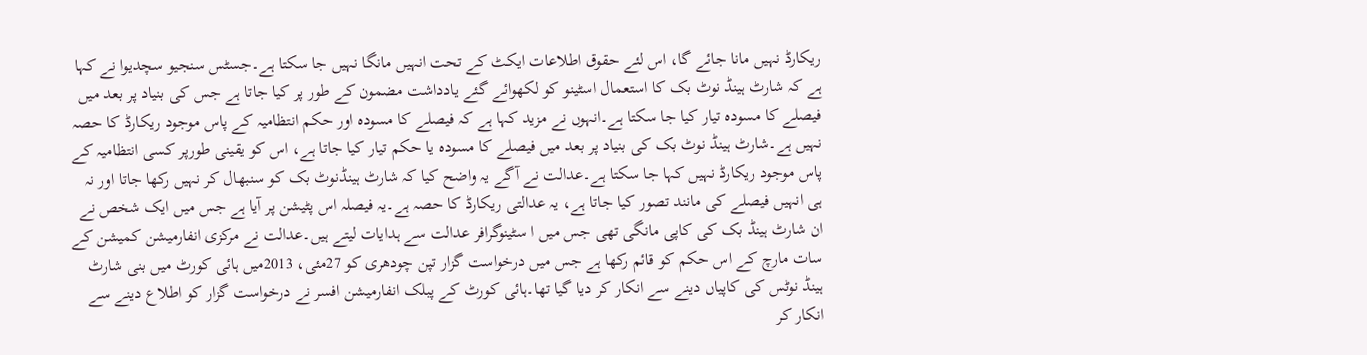ریکارڈ نہیں مانا جائے گا، اس لئے حقوق اطلاعات ایکٹ کے تحت انہیں مانگا نہیں جا سکتا ہے۔جسٹس سنجیو سچدیوا نے کہا ہے کہ شارٹ ہینڈ نوٹ بک کا استعمال اسٹینو کو لکھوائے گئے یادداشت مضمون کے طور پر کیا جاتا ہے جس کی بنیاد پر بعد میں فیصلے کا مسودہ تیار کیا جا سکتا ہے۔انہوں نے مزید کہا ہے کہ فیصلے کا مسودہ اور حکم انتظامیہ کے پاس موجود ریکارڈ کا حصہ نہیں ہے۔شارٹ ہینڈ نوٹ بک کی بنیاد پر بعد میں فیصلے کا مسودہ یا حکم تیار کیا جاتا ہے، اس کو یقینی طورپر کسی انتظامیہ کے پاس موجود ریکارڈ نہیں کہا جا سکتا ہے۔عدالت نے آگے یہ واضح کیا کہ شارٹ ہینڈنوٹ بک کو سنبھال کر نہیں رکھا جاتا اور نہ ہی انہیں فیصلے کی مانند تصور کیا جاتا ہے، یہ عدالتی ریکارڈ کا حصہ ہے۔یہ فیصلہ اس پٹیشن پر آیا ہے جس میں ایک شخص نے ان شارٹ ہینڈ بک کی کاپی مانگی تھی جس میں ا سٹینوگرافر عدالت سے ہدایات لیتے ہیں۔عدالت نے مرکزی انفارمیشن کمیشن کے سات مارچ کے اس حکم کو قائم رکھا ہے جس میں درخواست گزار تپن چودھری کو 27مئی، 2013میں ہائی کورٹ میں بنی شارٹ ہینڈ نوٹس کی کاپیاں دینے سے انکار کر دیا گیا تھا۔ہائی کورٹ کے پبلک انفارمیشن افسر نے درخواست گزار کو اطلاع دینے سے انکار کر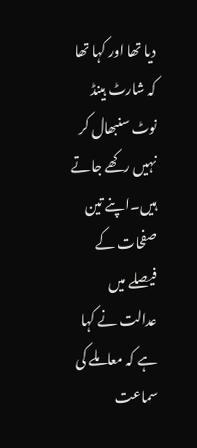دیا تھا اور کہا تھا کہ شارٹ ہینڈ نوٹ سنبھال کر نہیں رکھے جاتے ہیں۔اپنے تین صفحات کے فیصلے میں عدالت نے کہا ہے کہ معاملے کی سماعت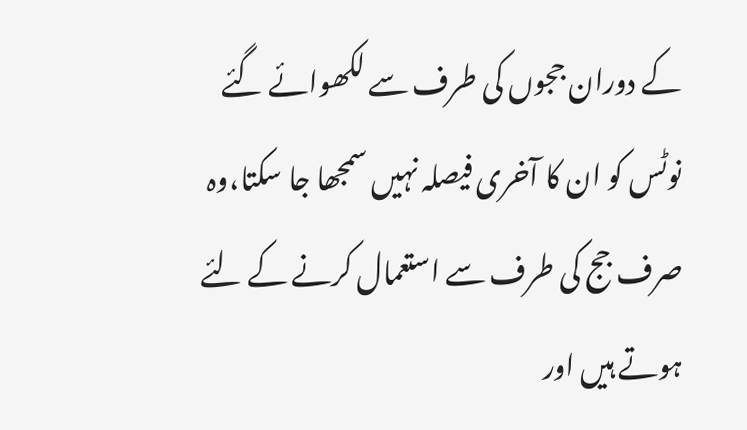کے دوران ججوں کی طرف سے لکھوائے گئے نوٹس کو ان کا آخری فیصلہ نہیں سمجھا جا سکتا،وہ صرف جج کی طرف سے استعمال کرنے کے لئے ہوتے ہیں اور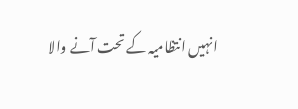انہیں انتظامیہ کے تحت آنے والا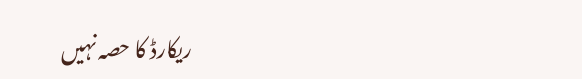ریکارڈ کا حصہ نہیں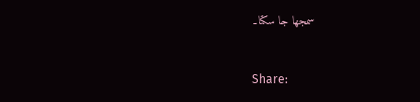سمجھا جا سکتا۔


Share: